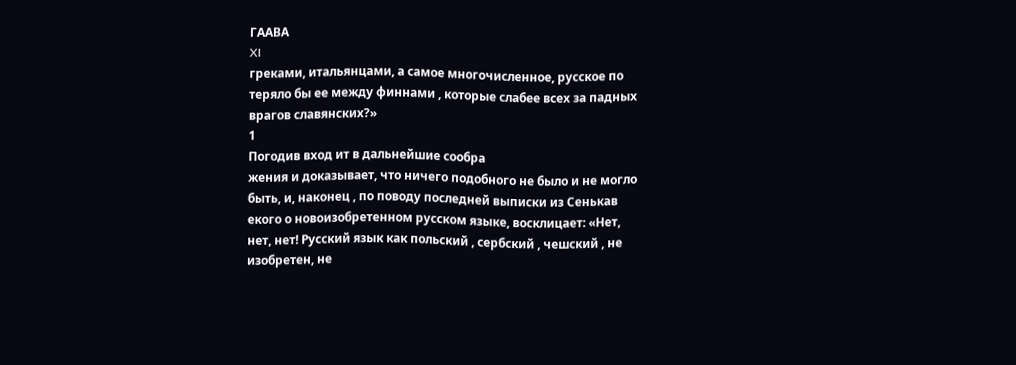ГААВА
XI
греками, итальянцами, а самое многочисленное, русское по
теряло бы ее между финнами , которые слабее всех за падных
врагов славянских?»
1
Погодив вход ит в дальнейшие сообра
жения и доказывает, что ничего подобного не было и не могло
быть, и, наконец , по поводу последней выписки из Сенькав
екого о новоизобретенном русском языке, восклицает: «Нет,
нет, нет! Русский язык как польский , сербский , чешский , не
изобретен, не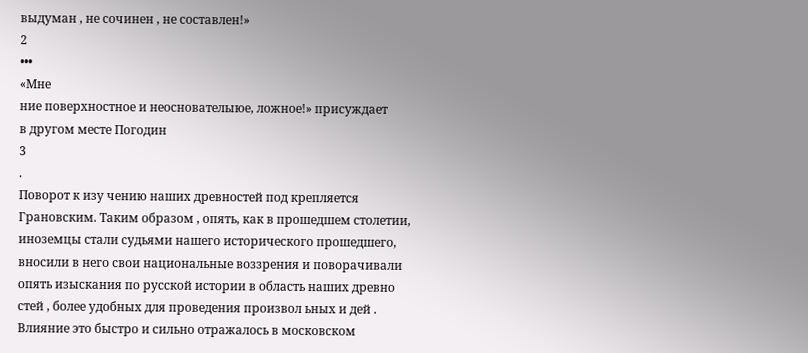выдуман , не сочинен , не составлен!»
2
•••
«Мне
ние поверхностное и неоснователыюе, ложное!» присуждает
в другом месте Погодин
3
.
Поворот к изу чению наших древностей под крепляется
Грановским. Таким образом , опять, как в прошедшем столетии,
иноземцы стали судьями нашего исторического прошедшего,
вносили в него свои национальные воззрения и поворачивали
опять изыскания по русской истории в область наших древно
стей , более удобных для проведения произвол ьных и дей .
Влияние это быстро и сильно отражалось в московском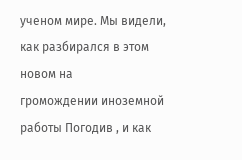ученом мире. Мы видели, как разбирался в этом новом на
громождении иноземной работы Погодив , и как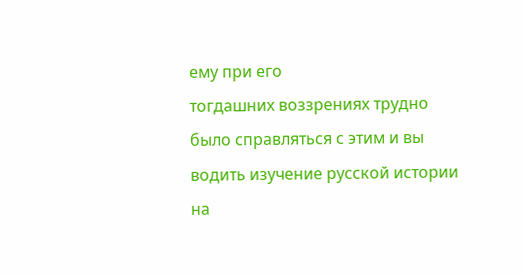ему при его
тогдашних воззрениях трудно было справляться с этим и вы
водить изучение русской истории на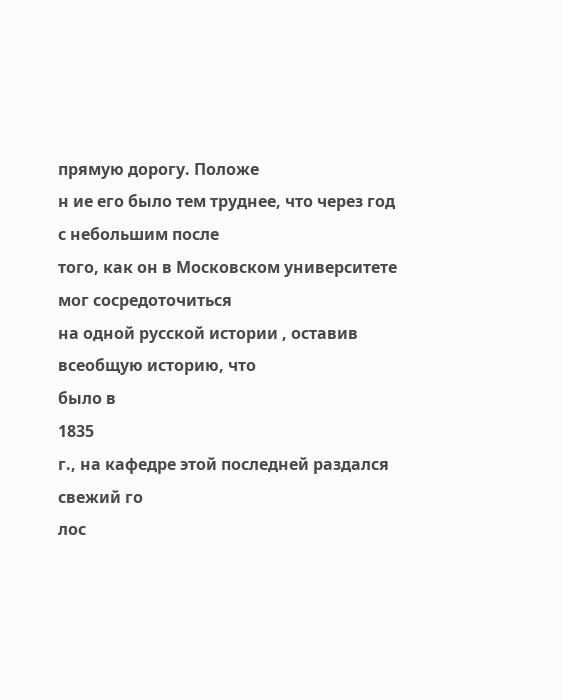прямую дорогу. Положе
н ие его было тем труднее, что через год с небольшим после
того, как он в Московском университете мог сосредоточиться
на одной русской истории , оставив всеобщую историю, что
было в
1835
г., на кафедре этой последней раздался свежий го
лос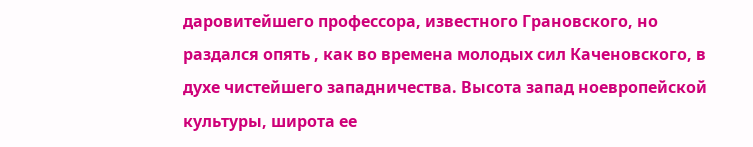даровитейшего профессора, известного Грановского, но
раздался опять , как во времена молодых сил Каченовского, в
духе чистейшего западничества. Высота запад ноевропейской
культуры, широта ее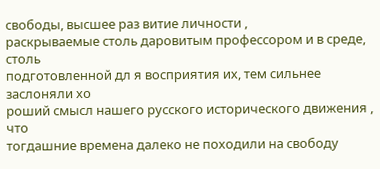свободы, высшее раз витие личности ,
раскрываемые столь даровитым профессором и в среде, столь
подготовленной дл я восприятия их, тем сильнее заслоняли хо
роший смысл нашего русского исторического движения , что
тогдашние времена далеко не походили на свободу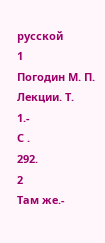русской
1
Погодин М. П. Лекции. Т.
1.-
С .
292.
2
Там же.-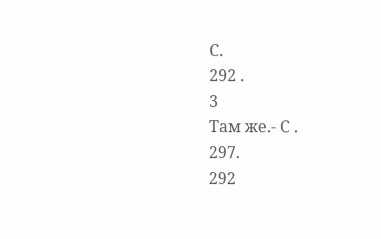С.
292 .
3
Там же.- С .
297.
292